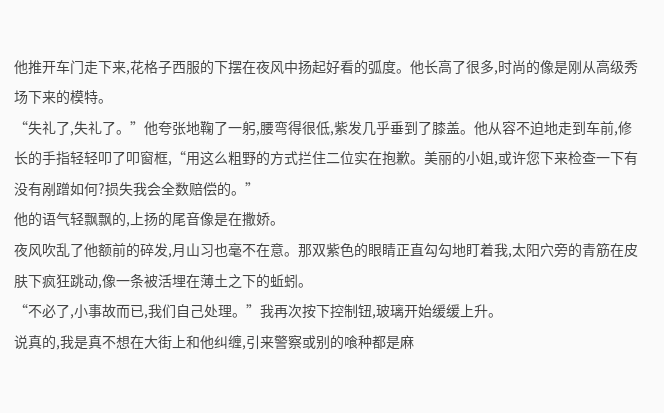他推开车门走下来,花格子西服的下摆在夜风中扬起好看的弧度。他长高了很多,时尚的像是刚从高级秀场下来的模特。
“失礼了,失礼了。”他夸张地鞠了一躬,腰弯得很低,紫发几乎垂到了膝盖。他从容不迫地走到车前,修长的手指轻轻叩了叩窗框,“用这么粗野的方式拦住二位实在抱歉。美丽的小姐,或许您下来检查一下有没有剐蹭如何?损失我会全数赔偿的。”
他的语气轻飘飘的,上扬的尾音像是在撒娇。
夜风吹乱了他额前的碎发,月山习也毫不在意。那双紫色的眼睛正直勾勾地盯着我,太阳穴旁的青筋在皮肤下疯狂跳动,像一条被活埋在薄土之下的蚯蚓。
“不必了,小事故而已,我们自己处理。”我再次按下控制钮,玻璃开始缓缓上升。
说真的,我是真不想在大街上和他纠缠,引来警察或别的喰种都是麻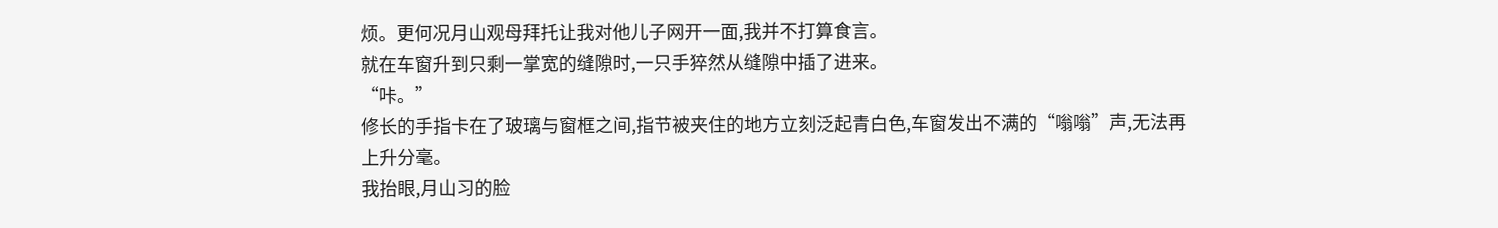烦。更何况月山观母拜托让我对他儿子网开一面,我并不打算食言。
就在车窗升到只剩一掌宽的缝隙时,一只手猝然从缝隙中插了进来。
“咔。”
修长的手指卡在了玻璃与窗框之间,指节被夹住的地方立刻泛起青白色,车窗发出不满的“嗡嗡”声,无法再上升分毫。
我抬眼,月山习的脸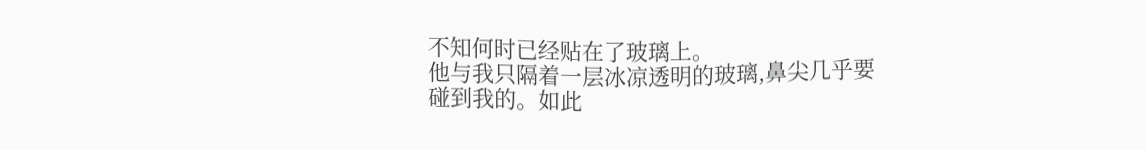不知何时已经贴在了玻璃上。
他与我只隔着一层冰凉透明的玻璃,鼻尖几乎要碰到我的。如此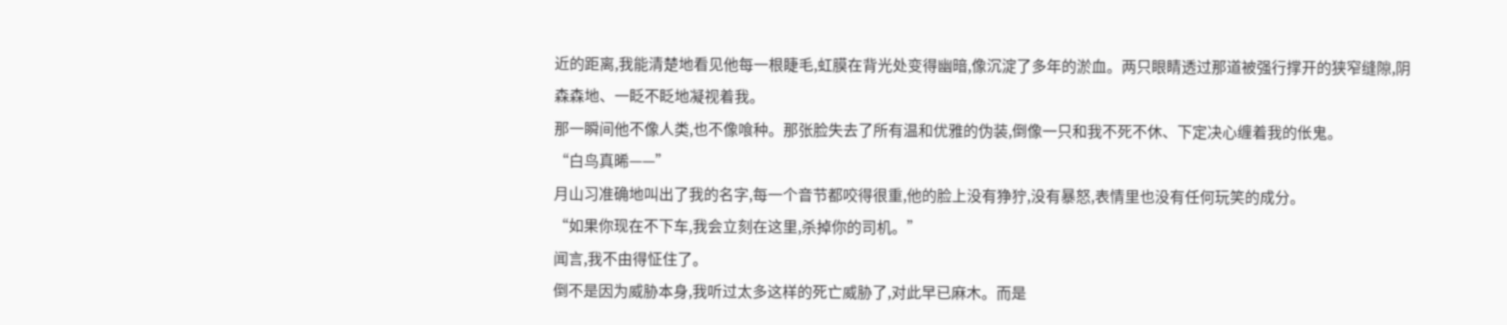近的距离,我能清楚地看见他每一根睫毛,虹膜在背光处变得幽暗,像沉淀了多年的淤血。两只眼睛透过那道被强行撑开的狭窄缝隙,阴森森地、一眨不眨地凝视着我。
那一瞬间他不像人类,也不像喰种。那张脸失去了所有温和优雅的伪装,倒像一只和我不死不休、下定决心缠着我的伥鬼。
“白鸟真晞——”
月山习准确地叫出了我的名字,每一个音节都咬得很重,他的脸上没有狰狞,没有暴怒,表情里也没有任何玩笑的成分。
“如果你现在不下车,我会立刻在这里,杀掉你的司机。”
闻言,我不由得怔住了。
倒不是因为威胁本身,我听过太多这样的死亡威胁了,对此早已麻木。而是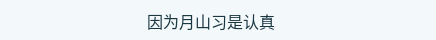因为月山习是认真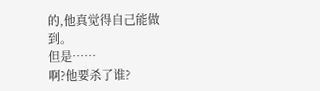的,他真觉得自己能做到。
但是……
啊?他要杀了谁?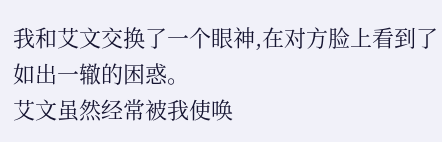我和艾文交换了一个眼神,在对方脸上看到了如出一辙的困惑。
艾文虽然经常被我使唤